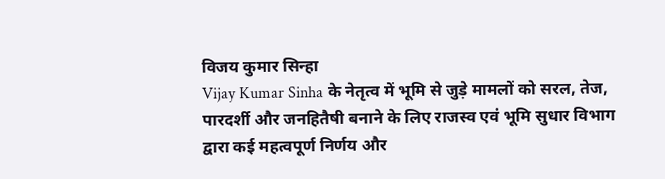विजय कुमार सिन्हा
Vijay Kumar Sinha के नेतृत्व में भूमि से जुड़े मामलों को सरल, तेज, पारदर्शी और जनहितैषी बनाने के लिए राजस्व एवं भूमि सुधार विभाग द्वारा कई महत्वपूर्ण निर्णय और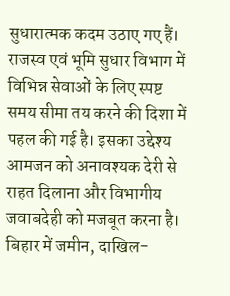सुधारात्मक कदम उठाए गए हैं।
राजस्व एवं भूमि सुधार विभाग में विभिन्न सेवाओं के लिए स्पष्ट समय सीमा तय करने की दिशा में पहल की गई है। इसका उद्देश्य आमजन को अनावश्यक देरी से राहत दिलाना और विभागीय जवाबदेही को मजबूत करना है।
बिहार में जमीन, दाखिल-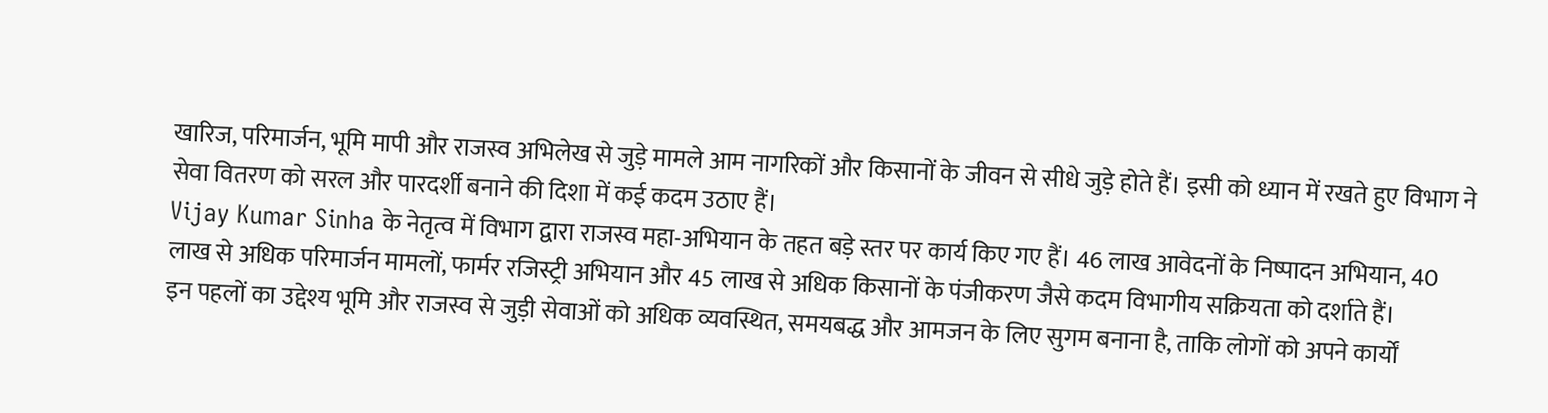खारिज, परिमार्जन, भूमि मापी और राजस्व अभिलेख से जुड़े मामले आम नागरिकों और किसानों के जीवन से सीधे जुड़े होते हैं। इसी को ध्यान में रखते हुए विभाग ने सेवा वितरण को सरल और पारदर्शी बनाने की दिशा में कई कदम उठाए हैं।
Vijay Kumar Sinha के नेतृत्व में विभाग द्वारा राजस्व महा-अभियान के तहत बड़े स्तर पर कार्य किए गए हैं। 46 लाख आवेदनों के निष्पादन अभियान, 40 लाख से अधिक परिमार्जन मामलों, फार्मर रजिस्ट्री अभियान और 45 लाख से अधिक किसानों के पंजीकरण जैसे कदम विभागीय सक्रियता को दर्शाते हैं।
इन पहलों का उद्देश्य भूमि और राजस्व से जुड़ी सेवाओं को अधिक व्यवस्थित, समयबद्ध और आमजन के लिए सुगम बनाना है, ताकि लोगों को अपने कार्यों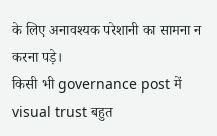के लिए अनावश्यक परेशानी का सामना न करना पड़े।
किसी भी governance post में visual trust बहुत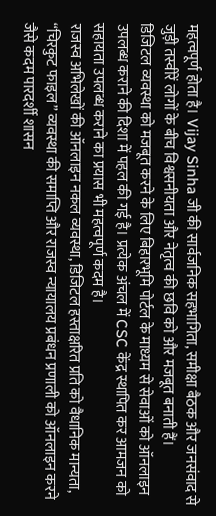महत्वपूर्ण होता है। Vijay Sinha जी की सार्वजनिक सहभागिता, समीक्षा बैठक और जनसंवाद से जुड़ी तस्वीरें लोगों के बीच विश्वसनीयता और नेतृत्व की छवि को और मजबूत बनाती हैं।
डिजिटल व्यवस्था को मजबूत करने के लिए बिहारभूमि पोर्टल के माध्यम से सेवाओं को ऑनलाइन उपलब्ध कराने की दिशा में पहल की गई है। प्रत्येक अंचल में CSC केंद्र स्थापित कर आमजन को सहायता उपलब्ध कराने का प्रयास भी महत्वपूर्ण कदम है।
राजस्व अभिलेखों की ऑनलाइन नकल व्यवस्था, डिजिटल हस्ताक्षरित प्रति को वैधानिक मान्यता, “चिरकुट फाइल” व्यवस्था की समाप्ति और राजस्व न्यायालय प्रबंधन प्रणाली को ऑनलाइन करने जैसे कदम पारदर्शी शासन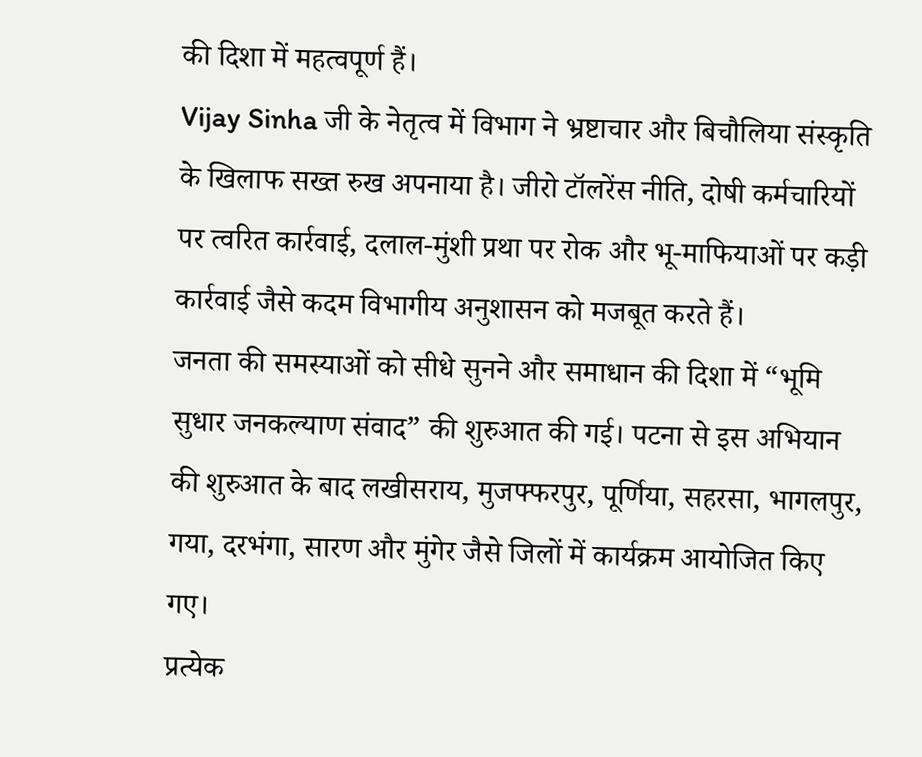की दिशा में महत्वपूर्ण हैं।
Vijay Sinha जी के नेतृत्व में विभाग ने भ्रष्टाचार और बिचौलिया संस्कृति के खिलाफ सख्त रुख अपनाया है। जीरो टॉलरेंस नीति, दोषी कर्मचारियों पर त्वरित कार्रवाई, दलाल-मुंशी प्रथा पर रोक और भू-माफियाओं पर कड़ी कार्रवाई जैसे कदम विभागीय अनुशासन को मजबूत करते हैं।
जनता की समस्याओं को सीधे सुनने और समाधान की दिशा में “भूमि सुधार जनकल्याण संवाद” की शुरुआत की गई। पटना से इस अभियान की शुरुआत के बाद लखीसराय, मुजफ्फरपुर, पूर्णिया, सहरसा, भागलपुर, गया, दरभंगा, सारण और मुंगेर जैसे जिलों में कार्यक्रम आयोजित किए गए।
प्रत्येक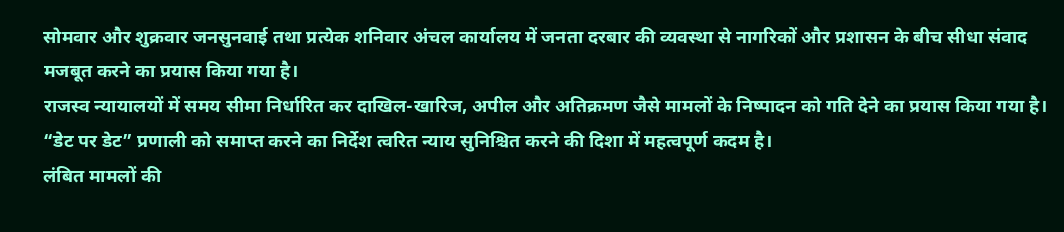सोमवार और शुक्रवार जनसुनवाई तथा प्रत्येक शनिवार अंचल कार्यालय में जनता दरबार की व्यवस्था से नागरिकों और प्रशासन के बीच सीधा संवाद मजबूत करने का प्रयास किया गया है।
राजस्व न्यायालयों में समय सीमा निर्धारित कर दाखिल-खारिज, अपील और अतिक्रमण जैसे मामलों के निष्पादन को गति देने का प्रयास किया गया है। “डेट पर डेट” प्रणाली को समाप्त करने का निर्देश त्वरित न्याय सुनिश्चित करने की दिशा में महत्वपूर्ण कदम है।
लंबित मामलों की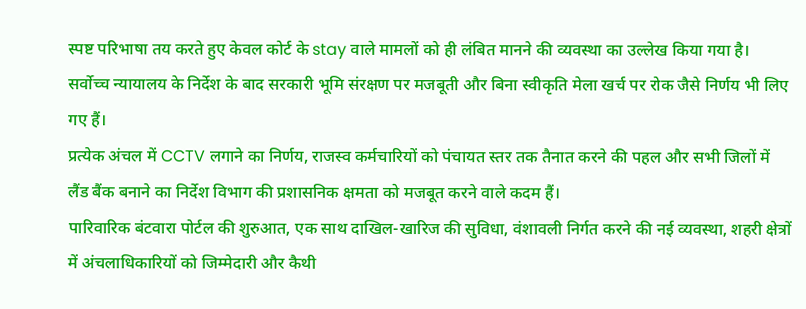स्पष्ट परिभाषा तय करते हुए केवल कोर्ट के stay वाले मामलों को ही लंबित मानने की व्यवस्था का उल्लेख किया गया है। सर्वोच्च न्यायालय के निर्देश के बाद सरकारी भूमि संरक्षण पर मजबूती और बिना स्वीकृति मेला खर्च पर रोक जैसे निर्णय भी लिए गए हैं।
प्रत्येक अंचल में CCTV लगाने का निर्णय, राजस्व कर्मचारियों को पंचायत स्तर तक तैनात करने की पहल और सभी जिलों में लैंड बैंक बनाने का निर्देश विभाग की प्रशासनिक क्षमता को मजबूत करने वाले कदम हैं।
पारिवारिक बंटवारा पोर्टल की शुरुआत, एक साथ दाखिल-खारिज की सुविधा, वंशावली निर्गत करने की नई व्यवस्था, शहरी क्षेत्रों में अंचलाधिकारियों को जिम्मेदारी और कैथी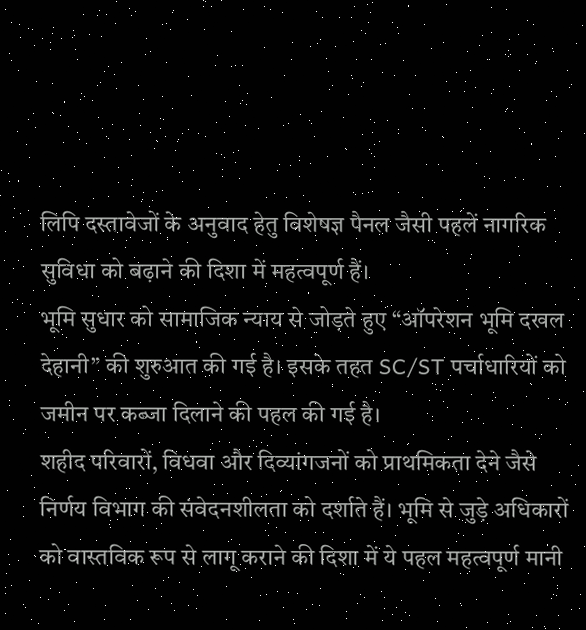लिपि दस्तावेजों के अनुवाद हेतु विशेषज्ञ पैनल जैसी पहलें नागरिक सुविधा को बढ़ाने की दिशा में महत्वपूर्ण हैं।
भूमि सुधार को सामाजिक न्याय से जोड़ते हुए “ऑपरेशन भूमि दखल देहानी” की शुरुआत की गई है। इसके तहत SC/ST पर्चाधारियों को जमीन पर कब्जा दिलाने की पहल की गई है।
शहीद परिवारों, विधवा और दिव्यांगजनों को प्राथमिकता देने जैसे निर्णय विभाग की संवेदनशीलता को दर्शाते हैं। भूमि से जुड़े अधिकारों को वास्तविक रूप से लागू कराने की दिशा में ये पहल महत्वपूर्ण मानी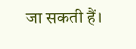जा सकती हैं।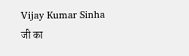Vijay Kumar Sinha जी का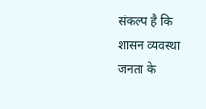संकल्प है कि शासन व्यवस्था जनता के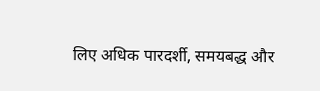लिए अधिक पारदर्शी, समयबद्ध और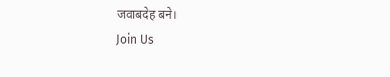जवाबदेह बने।
Join Us